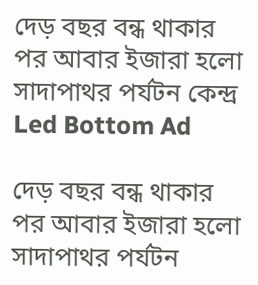দেড় বছর বন্ধ থাকার পর আবার ইজারা হলো সাদাপাথর পর্যটন কেন্দ্র
Led Bottom Ad

দেড় বছর বন্ধ থাকার পর আবার ইজারা হলো সাদাপাথর পর্যটন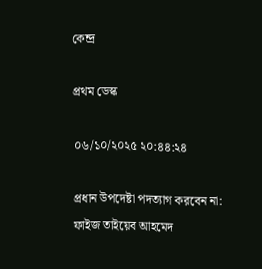কেন্দ্র

প্রথম ডেস্ক

০৬/১০/২০২৫ ২০:৪৪:২৪

প্রধান উপদেষ্টা পদত্যাগ করবেন না: ফাইজ তাইয়েব আহমেদ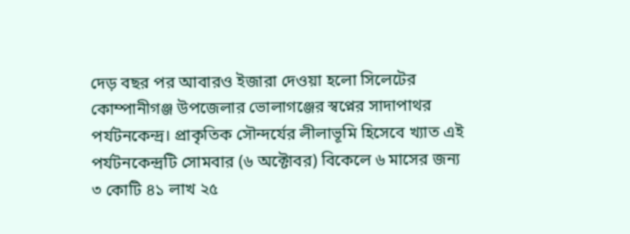দেড় বছর পর আবারও ইজারা দেওয়া হলো সিলেটের কোম্পানীগঞ্জ উপজেলার ভোলাগঞ্জের স্বপ্নের সাদাপাথর পর্যটনকেন্দ্র। প্রাকৃতিক সৌন্দর্যের লীলাভূমি হিসেবে খ্যাত এই পর্যটনকেন্দ্রটি সোমবার (৬ অক্টোবর) বিকেলে ৬ মাসের জন্য ৩ কোটি ৪১ লাখ ২৫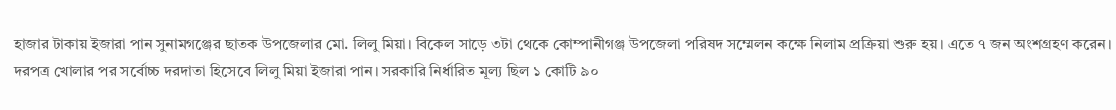হাজার টাকায় ইজারা পান সুনামগঞ্জের ছাতক উপজেলার মো. লিলু মিয়া। বিকেল সাড়ে ৩টা থেকে কোম্পানীগঞ্জ উপজেলা পরিষদ সম্মেলন কক্ষে নিলাম প্রক্রিয়া শুরু হয়। এতে ৭ জন অংশগ্রহণ করেন। দরপত্র খোলার পর সর্বোচ্চ দরদাতা হিসেবে লিলু মিয়া ইজারা পান। সরকারি নির্ধারিত মূল্য ছিল ১ কোটি ৯০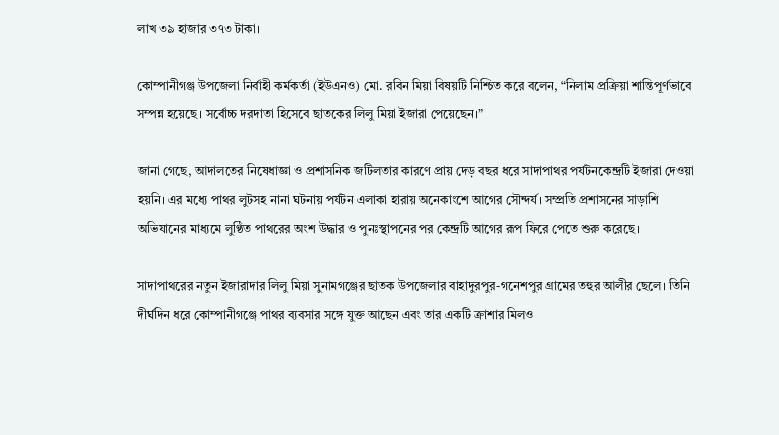লাখ ৩৯ হাজার ৩৭৩ টাকা।

কোম্পানীগঞ্জ উপজেলা নির্বাহী কর্মকর্তা (ইউএনও) মো. রবিন মিয়া বিষয়টি নিশ্চিত করে বলেন, “নিলাম প্রক্রিয়া শান্তিপূর্ণভাবে সম্পন্ন হয়েছে। সর্বোচ্চ দরদাতা হিসেবে ছাতকের লিলু মিয়া ইজারা পেয়েছেন।”

জানা গেছে, আদালতের নিষেধাজ্ঞা ও প্রশাসনিক জটিলতার কারণে প্রায় দেড় বছর ধরে সাদাপাথর পর্যটনকেন্দ্রটি ইজারা দেওয়া হয়নি। এর মধ্যে পাথর লুটসহ নানা ঘটনায় পর্যটন এলাকা হারায় অনেকাংশে আগের সৌন্দর্য। সম্প্রতি প্রশাসনের সাড়াশি অভিযানের মাধ্যমে লুণ্ঠিত পাথরের অংশ উদ্ধার ও পুনঃস্থাপনের পর কেন্দ্রটি আগের রূপ ফিরে পেতে শুরু করেছে।

সাদাপাথরের নতুন ইজারাদার লিলু মিয়া সুনামগঞ্জের ছাতক উপজেলার বাহাদুরপুর-গনেশপুর গ্রামের তহুর আলীর ছেলে। তিনি দীর্ঘদিন ধরে কোম্পানীগঞ্জে পাথর ব্যবসার সঙ্গে যুক্ত আছেন এবং তার একটি ক্রাশার মিলও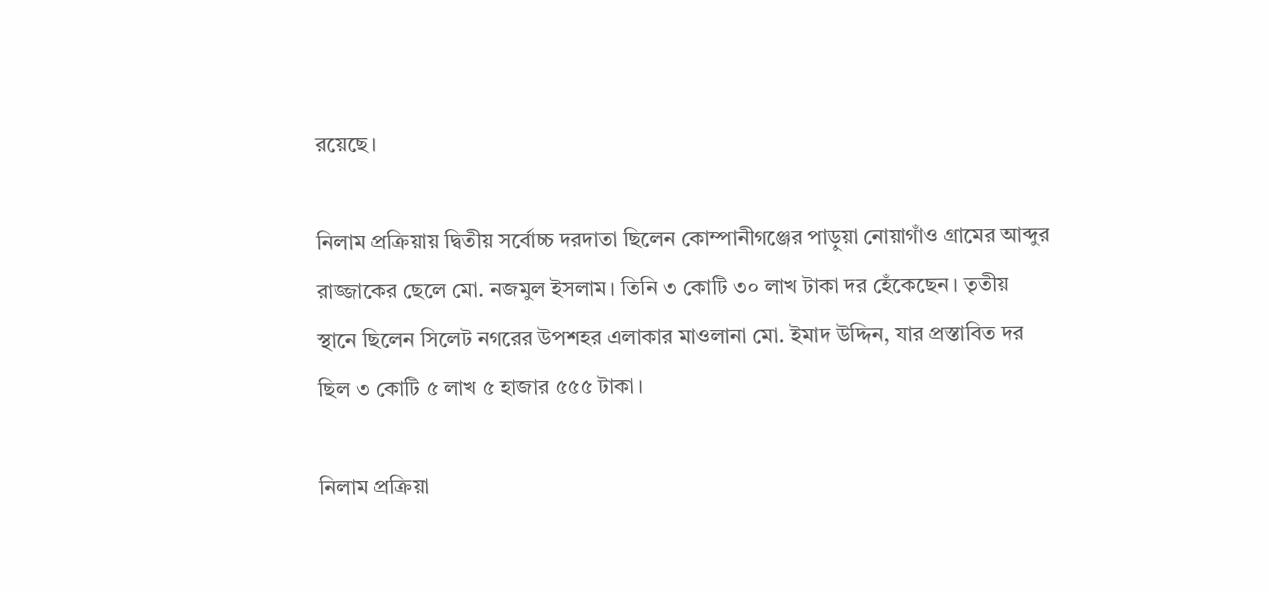রয়েছে।

নিলাম প্রক্রিয়ায় দ্বিতীয় সর্বোচ্চ দরদাতা ছিলেন কোম্পানীগঞ্জের পাড়ুয়া নোয়াগাঁও গ্রামের আব্দুর রাজ্জাকের ছেলে মো. নজমুল ইসলাম। তিনি ৩ কোটি ৩০ লাখ টাকা দর হেঁকেছেন। তৃতীয় স্থানে ছিলেন সিলেট নগরের উপশহর এলাকার মাওলানা মো. ইমাদ উদ্দিন, যার প্রস্তাবিত দর ছিল ৩ কোটি ৫ লাখ ৫ হাজার ৫৫৫ টাকা।

নিলাম প্রক্রিয়া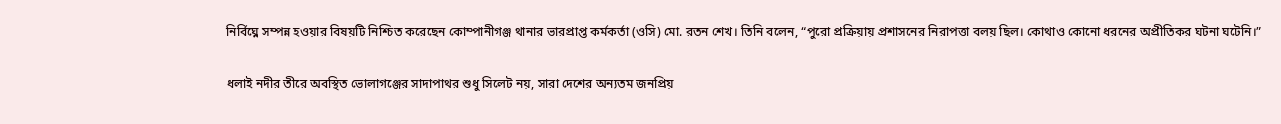নির্বিঘ্নে সম্পন্ন হওয়ার বিষয়টি নিশ্চিত করেছেন কোম্পানীগঞ্জ থানার ভারপ্রাপ্ত কর্মকর্তা (ওসি) মো. রতন শেখ। তিনি বলেন, “পুরো প্রক্রিয়ায় প্রশাসনের নিরাপত্তা বলয় ছিল। কোথাও কোনো ধরনের অপ্রীতিকর ঘটনা ঘটেনি।”

ধলাই নদীর তীরে অবস্থিত ভোলাগঞ্জের সাদাপাথর শুধু সিলেট নয়, সারা দেশের অন্যতম জনপ্রিয়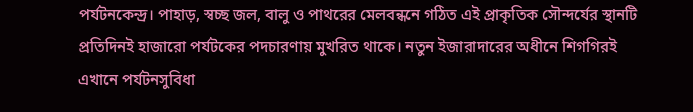পর্যটনকেন্দ্র। পাহাড়, স্বচ্ছ জল, বালু ও পাথরের মেলবন্ধনে গঠিত এই প্রাকৃতিক সৌন্দর্যের স্থানটি প্রতিদিনই হাজারো পর্যটকের পদচারণায় মুখরিত থাকে। নতুন ইজারাদারের অধীনে শিগগিরই এখানে পর্যটনসুবিধা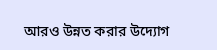আরও উন্নত করার উদ্যোগ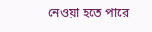নেওয়া হতে পারে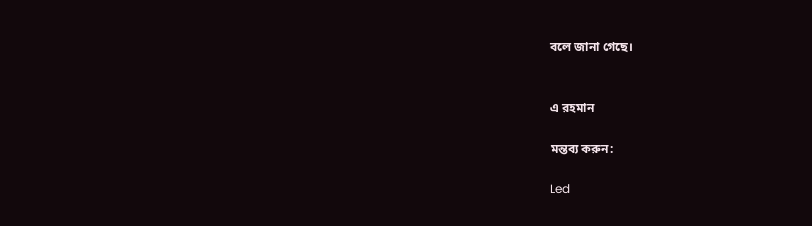বলে জানা গেছে।


এ রহমান

মন্তব্য করুন:

Led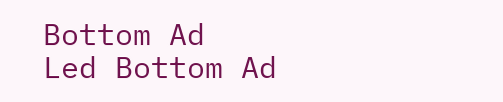Bottom Ad
Led Bottom Ad